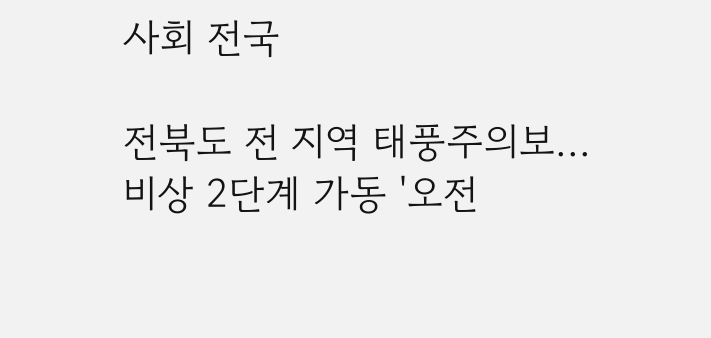사회 전국

전북도 전 지역 태풍주의보...비상 2단계 가동 '오전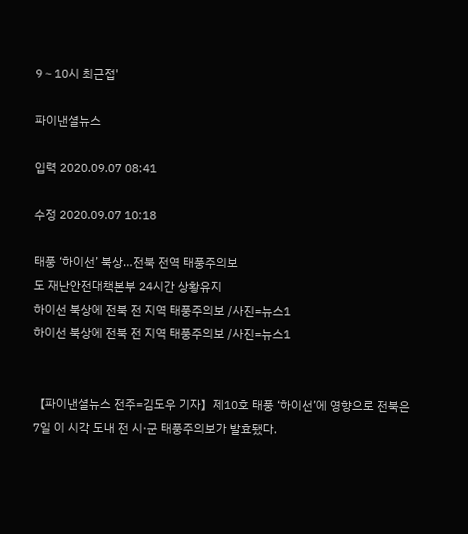9∼10시 최근접'

파이낸셜뉴스

입력 2020.09.07 08:41

수정 2020.09.07 10:18

태풍 ‘하이선’ 북상…전북 전역 태풍주의보
도 재난안전대책본부 24시간 상황유지
하이선 북상에 전북 전 지역 태풍주의보 /사진=뉴스1
하이선 북상에 전북 전 지역 태풍주의보 /사진=뉴스1


【파이낸셜뉴스 전주=김도우 기자】제10호 태풍 ‘하이선’에 영향으로 전북은 7일 이 시각 도내 전 시·군 태풍주의보가 발효됐다.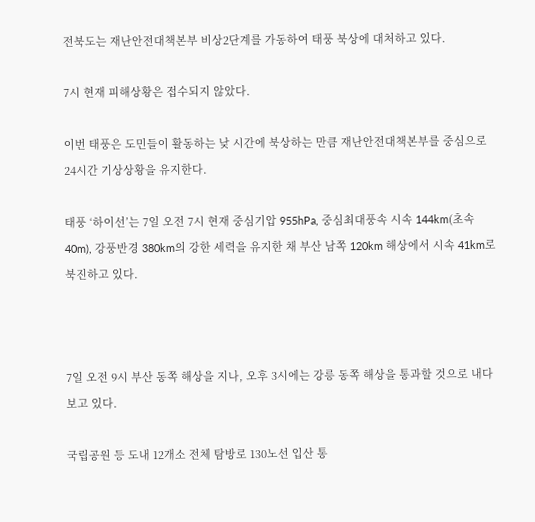전북도는 재난안전대책본부 비상2단계를 가동하여 태풍 북상에 대처하고 있다.

7시 현재 피해상황은 접수되지 않았다.

이번 태풍은 도민들이 활동하는 낮 시간에 북상하는 만큼 재난안전대책본부를 중심으로 24시간 기상상황을 유지한다.

태풍 ‘하이선’는 7일 오전 7시 현재 중심기압 955hPa, 중심최대풍속 시속 144km(초속 40m), 강풍반경 380km의 강한 세력을 유지한 채 부산 남쪽 120km 해상에서 시속 41km로 북진하고 있다.



7일 오전 9시 부산 동쪽 해상을 지나, 오후 3시에는 강릉 동쪽 해상을 통과할 것으로 내다보고 있다.

국립공원 등 도내 12개소 전체 탐방로 130노선 입산 통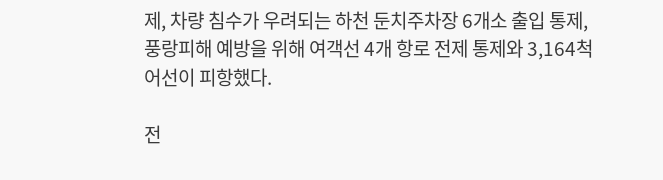제, 차량 침수가 우려되는 하천 둔치주차장 6개소 출입 통제, 풍랑피해 예방을 위해 여객선 4개 항로 전제 통제와 3,164척 어선이 피항했다.

전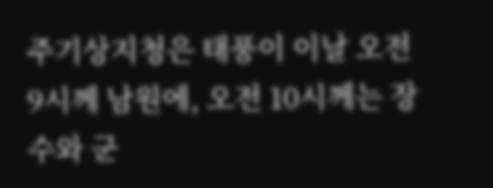주기상지청은 태풍이 이날 오전 9시께 남원에, 오전 10시께는 장수와 군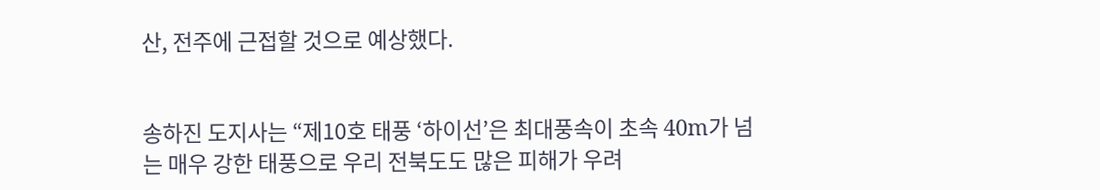산, 전주에 근접할 것으로 예상했다.


송하진 도지사는 “제10호 태풍 ‘하이선’은 최대풍속이 초속 40m가 넘는 매우 강한 태풍으로 우리 전북도도 많은 피해가 우려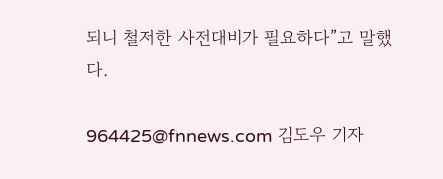되니 철저한 사전대비가 필요하다”고 말했다.

964425@fnnews.com 김도우 기자